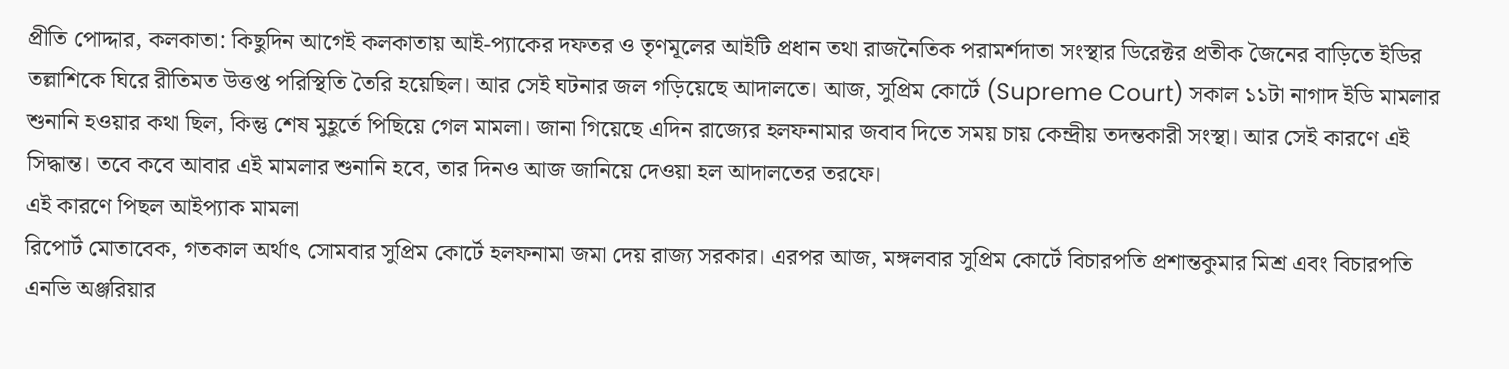প্রীতি পোদ্দার, কলকাতা: কিছুদিন আগেই কলকাতায় আই-প্যাকের দফতর ও তৃণমূলের আইটি প্রধান তথা রাজনৈতিক পরামর্শদাতা সংস্থার ডিরেক্টর প্রতীক জৈনের বাড়িতে ইডির তল্লাশিকে ঘিরে রীতিমত উত্তপ্ত পরিস্থিতি তৈরি হয়েছিল। আর সেই ঘটনার জল গড়িয়েছে আদালতে। আজ, সুপ্রিম কোর্টে (Supreme Court) সকাল ১১টা নাগাদ ইডি মামলার শুনানি হওয়ার কথা ছিল, কিন্তু শেষ মুহূর্তে পিছিয়ে গেল মামলা। জানা গিয়েছে এদিন রাজ্যের হলফনামার জবাব দিতে সময় চায় কেন্দ্রীয় তদন্তকারী সংস্থা। আর সেই কারণে এই সিদ্ধান্ত। তবে কবে আবার এই মামলার শুনানি হবে, তার দিনও আজ জানিয়ে দেওয়া হল আদালতের তরফে।
এই কারণে পিছল আইপ্যাক মামলা
রিপোর্ট মোতাবেক, গতকাল অর্থাৎ সোমবার সুপ্রিম কোর্টে হলফনামা জমা দেয় রাজ্য সরকার। এরপর আজ, মঙ্গলবার সুপ্রিম কোর্টে বিচারপতি প্রশান্তকুমার মিশ্র এবং বিচারপতি এনভি অঞ্জরিয়ার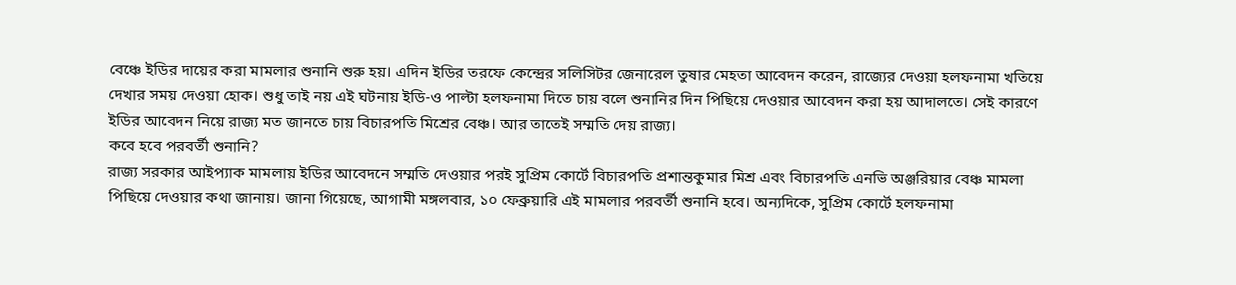বেঞ্চে ইডির দায়ের করা মামলার শুনানি শুরু হয়। এদিন ইডির তরফে কেন্দ্রের সলিসিটর জেনারেল তুষার মেহতা আবেদন করেন, রাজ্যের দেওয়া হলফনামা খতিয়ে দেখার সময় দেওয়া হোক। শুধু তাই নয় এই ঘটনায় ইডি-ও পাল্টা হলফনামা দিতে চায় বলে শুনানির দিন পিছিয়ে দেওয়ার আবেদন করা হয় আদালতে। সেই কারণে ইডির আবেদন নিয়ে রাজ্য মত জানতে চায় বিচারপতি মিশ্রের বেঞ্চ। আর তাতেই সম্মতি দেয় রাজ্য।
কবে হবে পরবর্তী শুনানি?
রাজ্য সরকার আইপ্যাক মামলায় ইডির আবেদনে সম্মতি দেওয়ার পরই সুপ্রিম কোর্টে বিচারপতি প্রশান্তকুমার মিশ্র এবং বিচারপতি এনভি অঞ্জরিয়ার বেঞ্চ মামলা পিছিয়ে দেওয়ার কথা জানায়। জানা গিয়েছে, আগামী মঙ্গলবার, ১০ ফেব্রুয়ারি এই মামলার পরবর্তী শুনানি হবে। অন্যদিকে, সুপ্রিম কোর্টে হলফনামা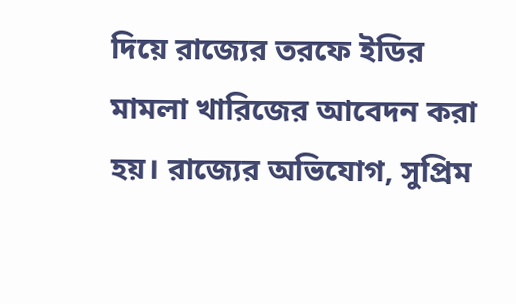দিয়ে রাজ্যের তরফে ইডির মামলা খারিজের আবেদন করা হয়। রাজ্যের অভিযোগ, সুপ্রিম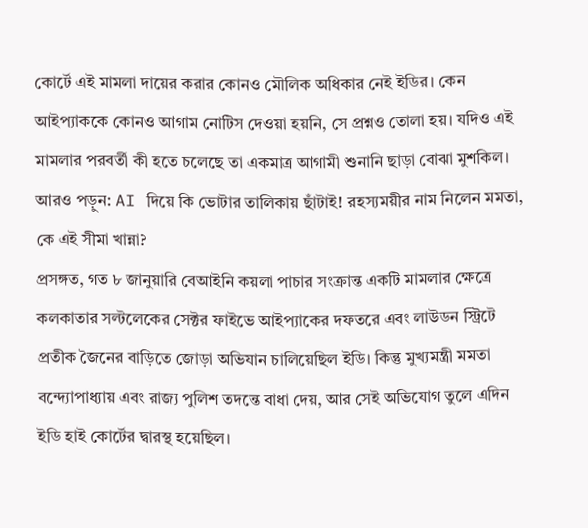কোর্টে এই মামলা দায়ের করার কোনও মৌলিক অধিকার নেই ইডির। কেন আইপ্যাককে কোনও আগাম নোটিস দেওয়া হয়নি, সে প্রশ্নও তোলা হয়। যদিও এই মামলার পরবর্তী কী হতে চলেছে তা একমাত্র আগামী শুনানি ছাড়া বোঝা মুশকিল।
আরও পড়ুন: AI দিয়ে কি ভোটার তালিকায় ছাঁটাই! রহস্যময়ীর নাম নিলেন মমতা, কে এই সীমা খান্না?
প্রসঙ্গত, গত ৮ জানুয়ারি বেআইনি কয়লা পাচার সংক্রান্ত একটি মামলার ক্ষেত্রে কলকাতার সল্টলেকের সেক্টর ফাইভে আইপ্যাকের দফতরে এবং লাউডন স্ট্রিটে প্রতীক জৈনের বাড়িতে জোড়া অভিযান চালিয়েছিল ইডি। কিন্তু মুখ্যমন্ত্রী মমতা বন্দ্যোপাধ্যায় এবং রাজ্য পুলিশ তদন্তে বাধা দেয়, আর সেই অভিযোগ তুলে এদিন ইডি হাই কোর্টের দ্বারস্থ হয়েছিল।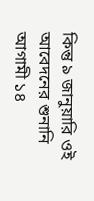কিন্তু ৯ জানুয়ারি ওই আবেদনের শুনানি আগামী ১৪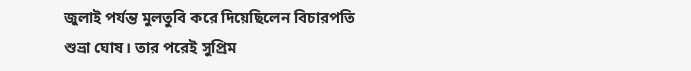জুলাই পর্যন্ত মুলতুবি করে দিয়েছিলেন বিচারপতি শুভ্রা ঘোষ। তার পরেই সুপ্রিম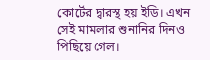কোর্টের দ্বারস্থ হয় ইডি। এখন সেই মামলার শুনানির দিনও পিছিয়ে গেল।